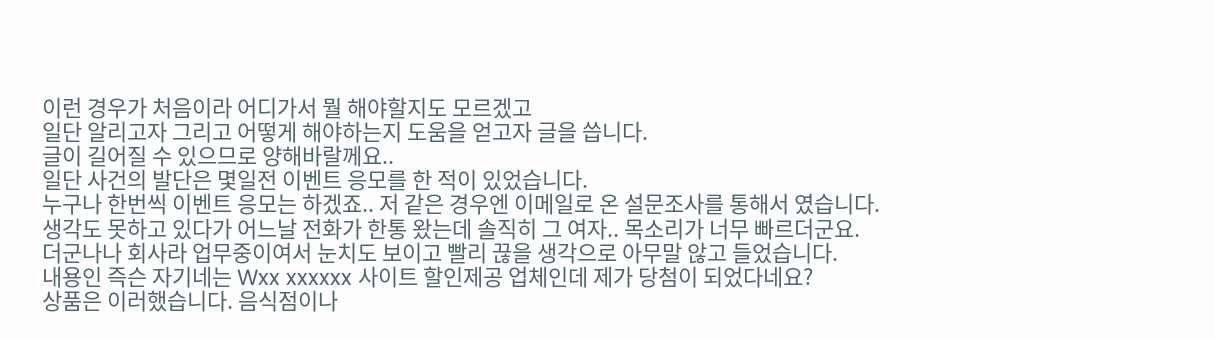이런 경우가 처음이라 어디가서 뭘 해야할지도 모르겠고
일단 알리고자 그리고 어떻게 해야하는지 도움을 얻고자 글을 씁니다.
글이 길어질 수 있으므로 양해바랄께요..
일단 사건의 발단은 몇일전 이벤트 응모를 한 적이 있었습니다.
누구나 한번씩 이벤트 응모는 하겠죠.. 저 같은 경우엔 이메일로 온 설문조사를 통해서 였습니다.
생각도 못하고 있다가 어느날 전화가 한통 왔는데 솔직히 그 여자.. 목소리가 너무 빠르더군요.
더군나나 회사라 업무중이여서 눈치도 보이고 빨리 끊을 생각으로 아무말 않고 들었습니다.
내용인 즉슨 자기네는 Wxx xxxxxx 사이트 할인제공 업체인데 제가 당첨이 되었다네요?
상품은 이러했습니다. 음식점이나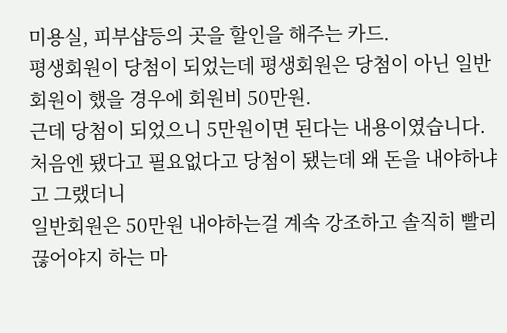미용실, 피부샵등의 곳을 할인을 해주는 카드.
평생회원이 당첨이 되었는데 평생회원은 당첨이 아닌 일반회원이 했을 경우에 회원비 50만원.
근데 당첨이 되었으니 5만원이면 된다는 내용이였습니다.
처음엔 됐다고 필요없다고 당첨이 됐는데 왜 돈을 내야하냐고 그랬더니
일반회원은 50만원 내야하는걸 계속 강조하고 솔직히 빨리 끊어야지 하는 마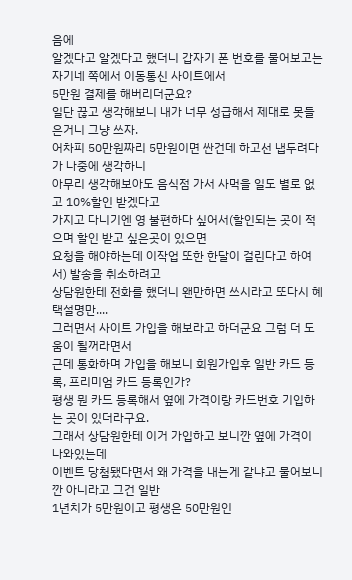음에
알겠다고 알겠다고 했더니 갑자기 폰 번호를 물어보고는 자기네 쪽에서 이동통신 사이트에서
5만원 결제를 해버리더군요?
일단 끊고 생각해보니 내가 너무 성급해서 제대로 못들은거니 그냥 쓰자.
어차피 50만원짜리 5만원이면 싼건데 하고선 냅두려다가 나중에 생각하니
아무리 생각해보아도 음식점 가서 사먹을 일도 별로 없고 10%할인 받겠다고
가지고 다니기엔 영 불편하다 싶어서(할인되는 곳이 적으며 할인 받고 싶은곳이 있으면
요청을 해야하는데 이작업 또한 한달이 걸린다고 하여서) 발송을 취소하려고
상담원한테 전화를 했더니 왠만하면 쓰시라고 또다시 혜택설명만....
그러면서 사이트 가입을 해보라고 하더군요 그럼 더 도움이 될꺼라면서
근데 통화하며 가입을 해보니 회원가입후 일반 카드 등록, 프리미엄 카드 등록인가?
평생 뭔 카드 등록해서 옆에 가격이랑 카드번호 기입하는 곳이 있더라구요.
그래서 상담원한테 이거 가입하고 보니깐 옆에 가격이 나와있는데
이벤트 당첨됐다면서 왜 가격을 내는게 같냐고 물어보니깐 아니라고 그건 일반
1년치가 5만원이고 평생은 50만원인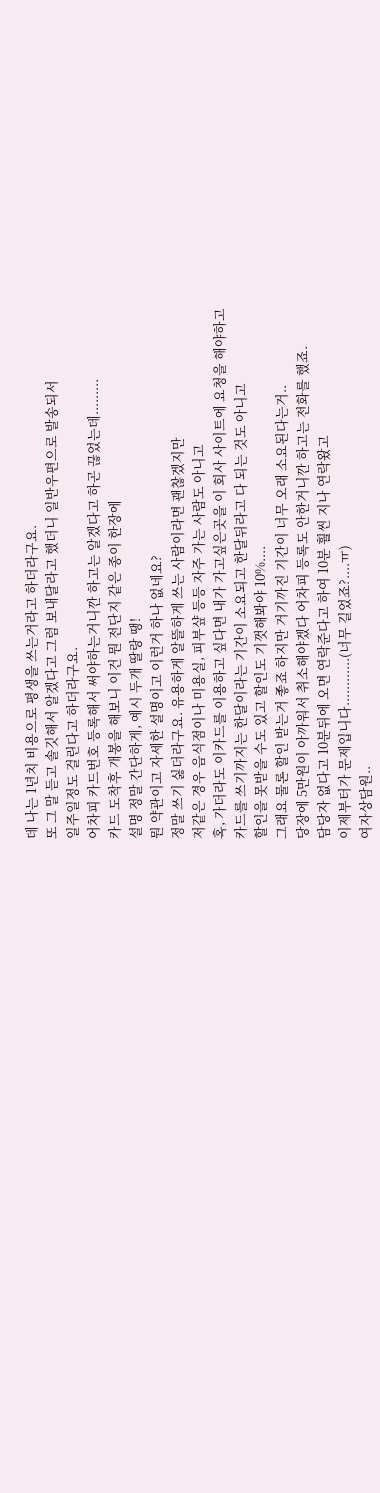데 나는 1년치 비용으로 평생을 쓰는거라고 하더라구요.
또 그 말 듣고 솔깃해서 알겠다고 그럼 보내달라고 했더니 일반우편으로 발송되서
일주일정도 걸린다고 하더라구요.
어차피 카드번호 등록해서 써야하는거니깐 하고는 알겠다고 하곤 끊었는데.........
카드 도착후 개봉을 해보니 이건 뭔 전단지 같은 종이 한장에
설명 정말 간단하게, 예시 두개 딸랑 땡!
뭔 약관이고 자세한 설명이고 이런거 하나 없네요?
정말 쓰기 싫더라구요. 유용하게 알뜰하게 쓰는 사람이라면 괜찮겠지만
저같은 경우 음식점이나 미용실, 피부샾 등등 자주 가는 사람도 아니고
혹, 가더라도 이카드를 이용하고 싶다면 내가 가고싶은곳을 이 회사 사이트에 요청을 해야하고
카드를 쓰기까지는 한달이라는 기간이 소요되고 한달뒤라고 다 되는 것도 아니고
할인을 못받을 수도 있고 할인도 기껏해봐야 10%....
그래요 물론 할인 받는거 좋죠 하지만 거기까진 기간이 너무 오래 소요된다는거..
당장에 5만원이 아까워서 취소해야겠다 어차피 등록도 안한거니깐 하고는 전화를 했죠.
담당자 없다고 10분뒤에 오면 연락준다고 하여 10분 훨씬 지나 연락왔고
이제부터가 문제입니다............(너무 길었죠?....ㅠ)
여자상담원..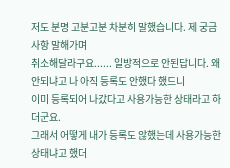저도 분명 고분고분 차분히 말했습니다. 제 궁금사항 말해가며
취소해달라구요...... 일방적으로 안된답니다. 왜 안되냐고 나 아직 등록도 안했다 했드니
이미 등록되어 나갔다고 사용가능한 상태라고 하더군요.
그래서 어떻게 내가 등록도 않했는데 사용가능한 상태냐고 했더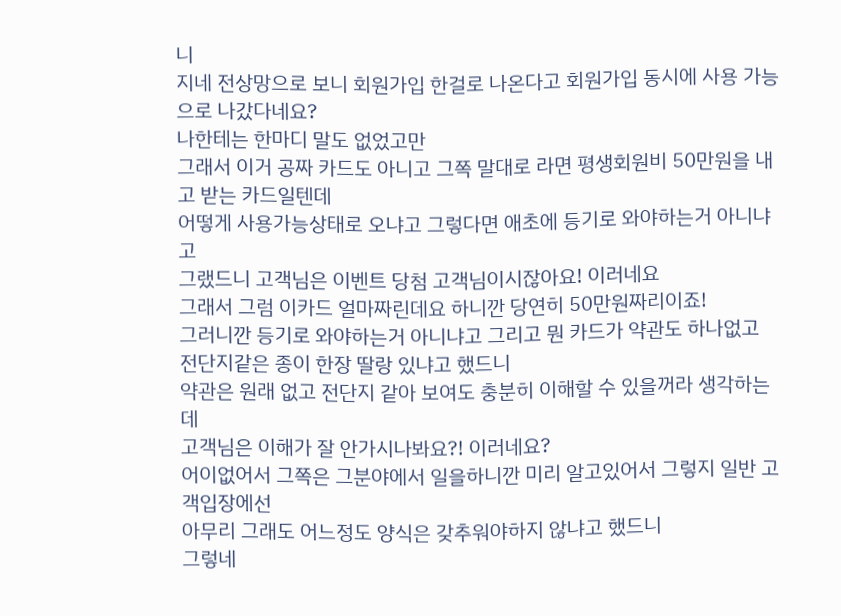니
지네 전상망으로 보니 회원가입 한걸로 나온다고 회원가입 동시에 사용 가능으로 나갔다네요?
나한테는 한마디 말도 없었고만
그래서 이거 공짜 카드도 아니고 그쪽 말대로 라면 평생회원비 50만원을 내고 받는 카드일텐데
어떻게 사용가능상태로 오냐고 그렇다면 애초에 등기로 와야하는거 아니냐고
그랬드니 고객님은 이벤트 당첨 고객님이시잖아요! 이러네요
그래서 그럼 이카드 얼마짜린데요 하니깐 당연히 50만원짜리이죠!
그러니깐 등기로 와야하는거 아니냐고 그리고 뭔 카드가 약관도 하나없고
전단지같은 종이 한장 딸랑 있냐고 했드니
약관은 원래 없고 전단지 같아 보여도 충분히 이해할 수 있을꺼라 생각하는데
고객님은 이해가 잘 안가시나봐요?! 이러네요?
어이없어서 그쪽은 그분야에서 일을하니깐 미리 알고있어서 그렇지 일반 고객입장에선
아무리 그래도 어느정도 양식은 갖추워야하지 않냐고 했드니
그렇네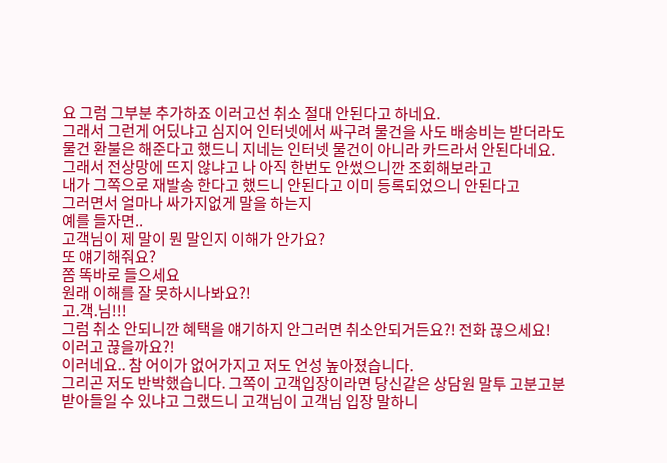요 그럼 그부분 추가하죠 이러고선 취소 절대 안된다고 하네요.
그래서 그런게 어딨냐고 심지어 인터넷에서 싸구려 물건을 사도 배송비는 받더라도
물건 환불은 해준다고 했드니 지네는 인터넷 물건이 아니라 카드라서 안된다네요.
그래서 전상망에 뜨지 않냐고 나 아직 한번도 안썼으니깐 조회해보라고
내가 그쪽으로 재발송 한다고 했드니 안된다고 이미 등록되었으니 안된다고
그러면서 얼마나 싸가지없게 말을 하는지
예를 들자면..
고객님이 제 말이 뭔 말인지 이해가 안가요?
또 얘기해줘요?
쫌 똑바로 들으세요
원래 이해를 잘 못하시나봐요?!
고.객.님!!!
그럼 취소 안되니깐 혜택을 얘기하지 안그러면 취소안되거든요?! 전화 끊으세요!
이러고 끊을까요?!
이러네요.. 참 어이가 없어가지고 저도 언성 높아졌습니다.
그리곤 저도 반박했습니다. 그쪽이 고객입장이라면 당신같은 상담원 말투 고분고분
받아들일 수 있냐고 그랬드니 고객님이 고객님 입장 말하니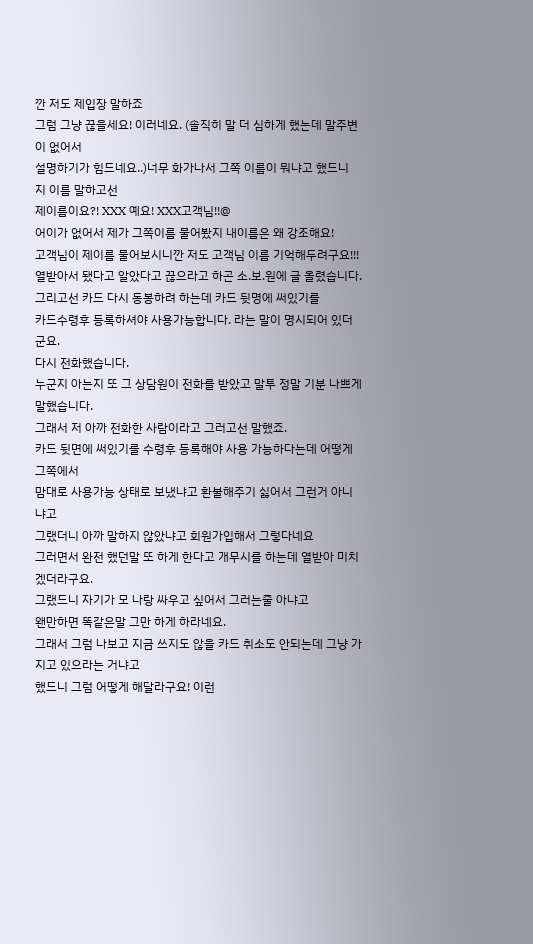깐 저도 제입장 말하죠
그럼 그냥 끊을세요! 이러네요. (솔직히 말 더 심하게 했는데 말주변이 없어서
설명하기가 힘드네요..)너무 화가나서 그쪽 이름이 뭐냐고 했드니 지 이름 말하고선
제이름이요?! XXX 예요! XXX고객님!!@
어이가 없어서 제가 그쪽이름 물어봤지 내이름은 왜 강조해요!
고객님이 제이름 물어보시니깐 저도 고객님 이름 기억해두려구요!!!
열받아서 됐다고 알았다고 끊으라고 하곤 소.보.원에 글 올렸습니다.
그리고선 카드 다시 동봉하려 하는데 카드 뒷명에 써있기를
카드수령후 등록하셔야 사용가능합니다. 라는 말이 명시되어 있더군요.
다시 전화했습니다.
누군지 아는지 또 그 상담원이 전화를 받았고 말투 정말 기분 나쁘게 말했습니다.
그래서 저 아까 전화한 사람이라고 그러고선 말했죠.
카드 뒷면에 써있기를 수령후 등록해야 사용 가능하다는데 어떻게 그쪽에서
맘대로 사용가능 상태로 보냈냐고 환불해주기 싫어서 그런거 아니냐고
그랬더니 아까 말하지 않았냐고 회원가입해서 그렇다네요
그러면서 완전 했던말 또 하게 한다고 개무시를 하는데 열받아 미치겠더라구요.
그랬드니 자기가 모 나랑 싸우고 싶어서 그러는줄 아냐고
왠만하면 똑같은말 그만 하게 하라네요.
그래서 그럼 나보고 지금 쓰지도 않을 카드 취소도 안되는데 그냥 가지고 있으라는 거냐고
했드니 그럼 어떻게 해달라구요! 이런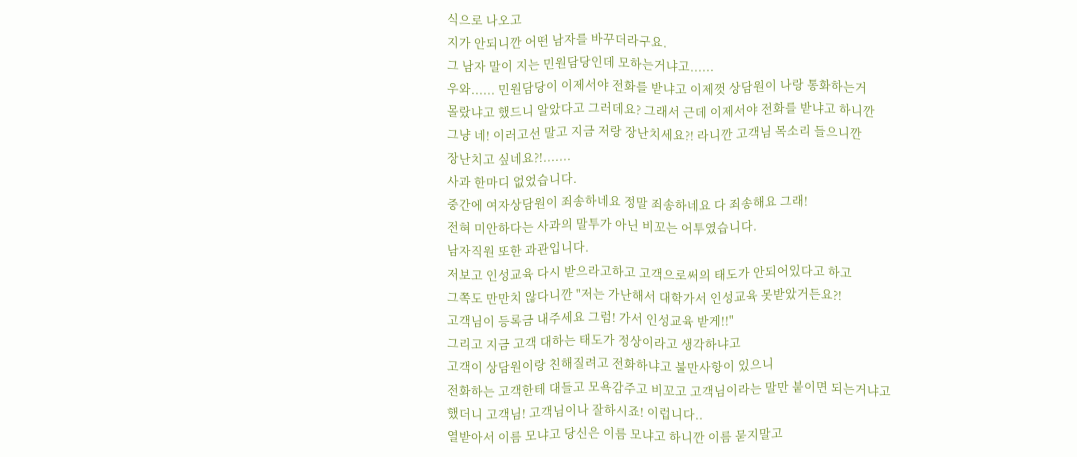식으로 나오고
지가 안되니깐 어떤 남자를 바꾸더라구요.
그 남자 말이 지는 민원담당인데 모하는거냐고......
우와...... 민원담당이 이제서야 전화를 받냐고 이제껏 상담원이 나랑 통화하는거
몰랐냐고 했드니 알았다고 그러데요? 그래서 근데 이제서야 전화를 받냐고 하니깐
그냥 네! 이러고선 말고 지금 저랑 장난치세요?! 라니깐 고객님 목소리 들으니깐
장난치고 싶네요?!.......
사과 한마디 없었습니다.
중간에 여자상담원이 죄송하네요 정말 죄송하네요 다 죄송해요 그래!
전혀 미안하다는 사과의 말투가 아닌 비꼬는 어투였습니다.
남자직원 또한 과관입니다.
저보고 인성교육 다시 받으라고하고 고객으로써의 태도가 안되어있다고 하고
그쪽도 만만치 않다니깐 "저는 가난해서 대학가서 인성교육 못받았거든요?!
고객님이 등록금 내주세요 그럼! 가서 인성교육 받게!!"
그리고 지금 고객 대하는 태도가 정상이라고 생각하냐고
고객이 상담원이랑 친해질려고 전화하냐고 불만사항이 있으니
전화하는 고객한테 대들고 모욕감주고 비꼬고 고객님이라는 말만 붙이면 되는거냐고
했더니 고객님! 고객님이나 잘하시죠! 이럽니다..
열받아서 이름 모냐고 당신은 이름 모냐고 하니깐 이름 묻지말고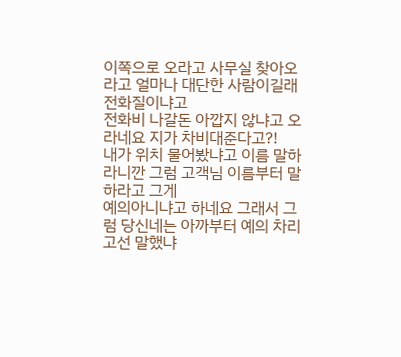이쪽으로 오라고 사무실 찾아오라고 얼마나 대단한 사람이길래 전화질이냐고
전화비 나갈돈 아깝지 않냐고 오라네요 지가 차비대준다고?!
내가 위치 물어봤냐고 이름 말하라니깐 그럼 고객님 이름부터 말하라고 그게
예의아니냐고 하네요 그래서 그럼 당신네는 아까부터 예의 차리고선 말했냐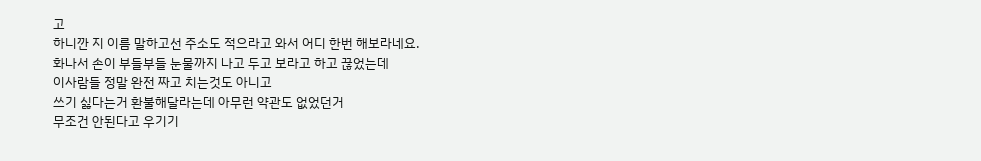고
하니깐 지 이름 말하고선 주소도 적으라고 와서 어디 한번 해보라네요.
화나서 손이 부들부들 눈물까지 나고 두고 보라고 하고 끊었는데
이사람들 정말 완전 짜고 치는것도 아니고
쓰기 싫다는거 환불해달라는데 아무런 약관도 없었던거
무조건 안된다고 우기기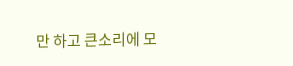만 하고 큰소리에 모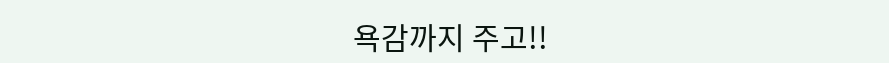욕감까지 주고!!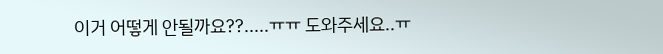이거 어떻게 안될까요??.....ㅠㅠ 도와주세요..ㅠ